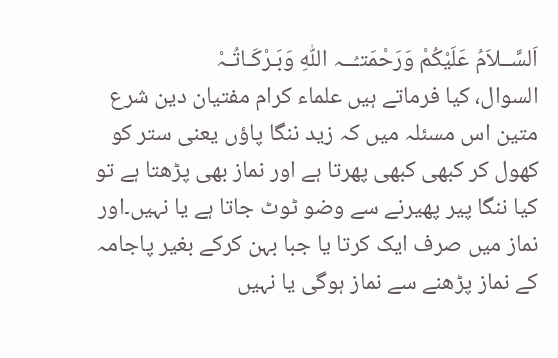اَلسَّــلاَمُ عَلَیْکُمْ وَرَحْمَتـُــہ اللّٰہِ وَبَـرْکَـاتُـہْ
السوال، کیا فرماتے ہیں علماء کرام مفتیان دین شرع متین اس مسئلہ میں کہ زید ننگا پاؤں یعنی ستر کو کھول کر کبھی کبھی پھرتا ہے اور نماز بھی پڑھتا ہے تو کیا ننگا پیر پھیرنے سے وضو ٹوٹ جاتا ہے یا نہیں۔اور نماز میں صرف ایک کرتا یا جبا بہن کرکے بغیر پاجامہ کے نماز پڑھنے سے نماز ہوگی یا نہیں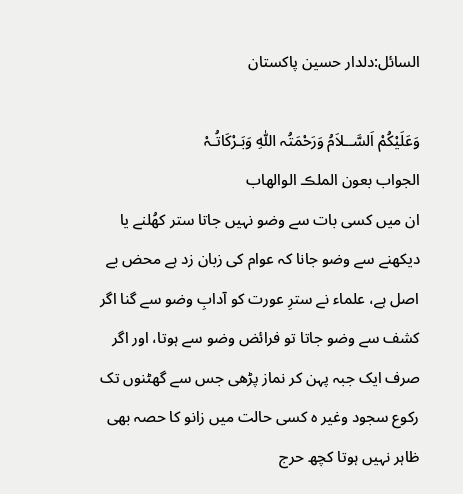السائل:دلدار حسین پاکستان

وَعَلَیْکُمْ اَلسَّــلاَمُ وَرَحْمَتُہ اللّٰہِ وَبَـرْکَاتُـہْ
الجواب بعون الملڪ الوالھاب
ان میں کسی بات سے وضو نہیں جاتا ستر کھُلنے یا دیکھنے سے وضو جانا کہ عوام کی زبان زد ہے محض بے اصل ہے، علماء نے سترِ عورت کو آدابِ وضو سے گنا اگر کشف سے وضو جاتا تو فرائض وضو سے ہوتا، اور اگر صرف ایک جبہ پہن کر نماز پڑھی جس سے گھٹنوں تک رکوع سجود وغیر ہ کسی حالت میں زانو کا حصہ بھی ظاہر نہیں ہوتا کچھ حرج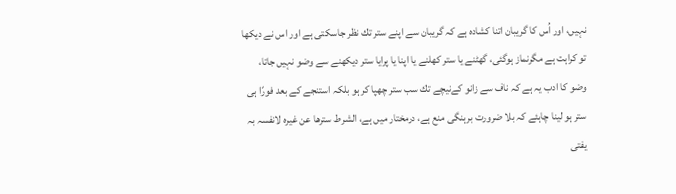نہیں، اور اُس کا گریبان اتنا کشادہ ہے کہ گریبان سے اپنے ستر تك نظر جاسکتی ہے اور اس نے دیکھا تو کراہت ہے مگرنماز ہوگئی، گھٹنے یا ستر کھلنے یا اپنا یا پرایا ستر دیکھنے سے وضو نہیں جاتا، وضو کا ادب یہ ہے کہ ناف سے زانو کےنیچے تك سب ستر چھپا کر ہو بلکہ استنجے کے بعد فورًا ہی ستر ہو لینا چاہئے کہ بلا ضرورت برہنگی منع ہے، درمختار میں ہے، الشرط سترھا عن غیرہ لانفسہ بہ یفتی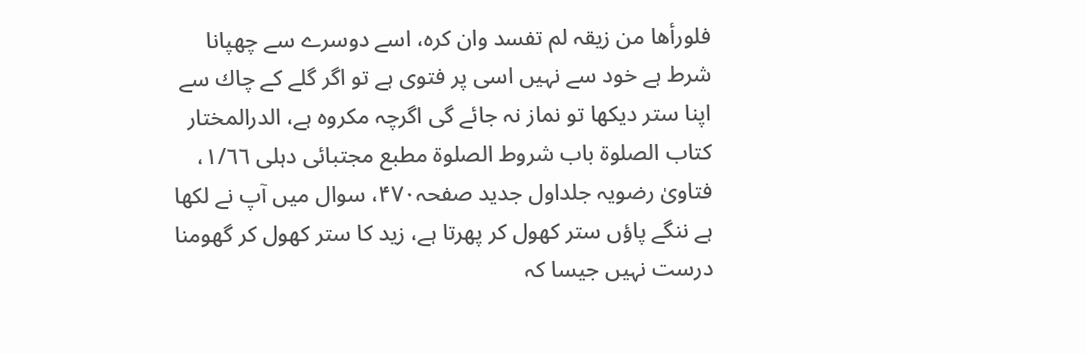فلورأھا من زیقہ لم تفسد وان کرہ، اسے دوسرے سے چھپانا شرط ہے خود سے نہیں اسی پر فتوی ہے تو اگر گلے کے چاك سے اپنا ستر دیکھا تو نماز نہ جائے گی اگرچہ مکروہ ہے، الدرالمختار کتاب الصلوۃ باب شروط الصلوۃ مطبع مجتبائی دہلی ١/٦٦، فتاویٰ رضویہ جلداول جدید صفحہ۴۷۰، سوال میں آپ نے لکھا ہے ننگے پاؤں ستر کھول کر پھرتا ہے، زید کا ستر کھول کر گھومنا درست نہیں جیسا کہ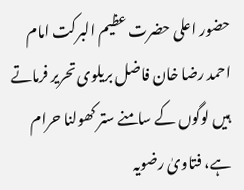حضور اعلی حضرت عظیم البرکت امام احمد رضا خان فاضل بریلوی تحریر فرماتے ہیں لوگوں کے سامنے ستر کھولنا حرام ہے، فتاویٰ رضویہ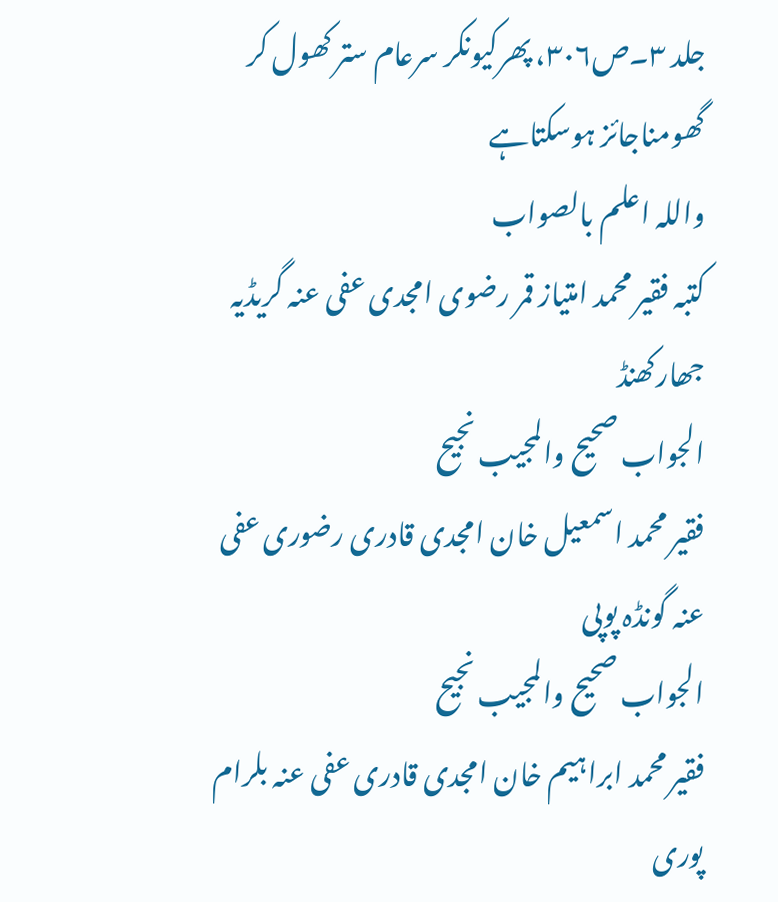جلد ٣۔ص٣٠٦، پھرکیونکر سرعام ستر کھول کر گھومناجائز ہوسکتاہے
واللہ اعلم بالصواب
کتبہ فقیر محمد امتیاز قمر رضوی امجدی عفی عنہ گریڈیہ جھارکھنڈ
الجواب صحیح والمجیب نجیح
فقیر محمد اسمعیل خان امجدی قادری رضوری عفی عنہ گونڈہ پوپی
الجواب صحیح والمجیب نجیح
فقیر محمد ابراہیم خان امجدی قادری عفی عنہ بلرام پوری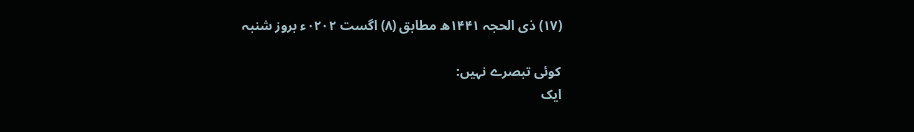(۱۷) ذی الحجہ ۱۴۴۱ھ مطابق (۸) اگست ٠٢٠٢ء بروز شنبہ

کوئی تبصرے نہیں:
ایک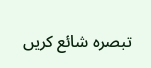تبصرہ شائع کریں